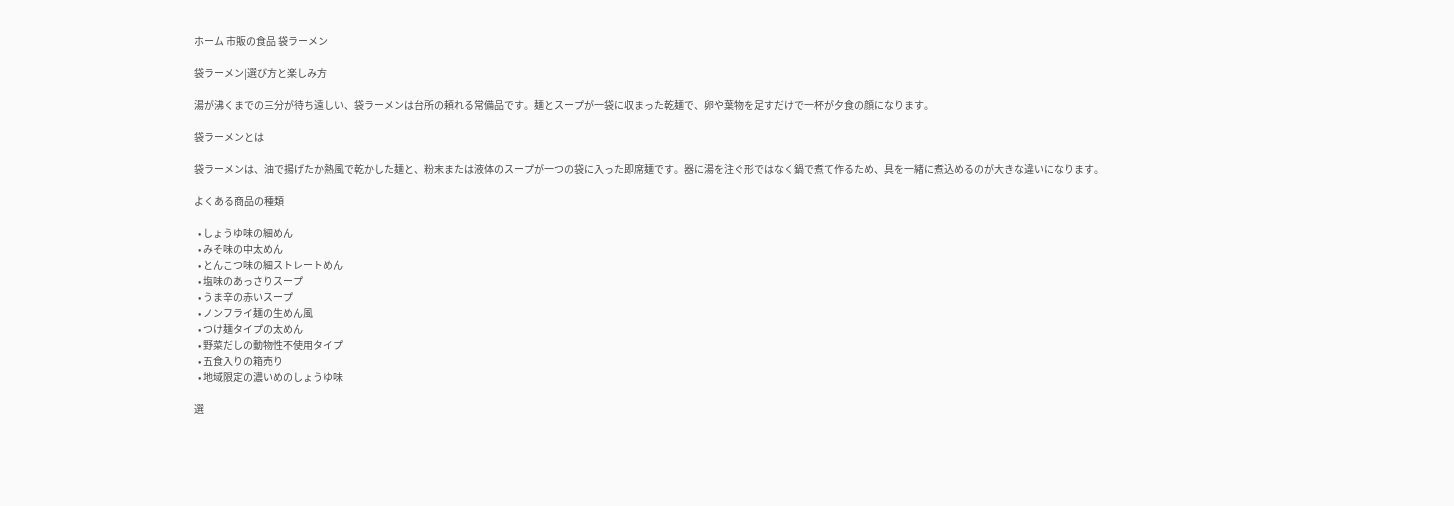ホーム 市販の食品 袋ラーメン

袋ラーメン|選び方と楽しみ方

湯が沸くまでの三分が待ち遠しい、袋ラーメンは台所の頼れる常備品です。麺とスープが一袋に収まった乾麺で、卵や葉物を足すだけで一杯が夕食の顔になります。

袋ラーメンとは

袋ラーメンは、油で揚げたか熱風で乾かした麺と、粉末または液体のスープが一つの袋に入った即席麺です。器に湯を注ぐ形ではなく鍋で煮て作るため、具を一緒に煮込めるのが大きな違いになります。

よくある商品の種類

  • しょうゆ味の細めん
  • みそ味の中太めん
  • とんこつ味の細ストレートめん
  • 塩味のあっさりスープ
  • うま辛の赤いスープ
  • ノンフライ麺の生めん風
  • つけ麺タイプの太めん
  • 野菜だしの動物性不使用タイプ
  • 五食入りの箱売り
  • 地域限定の濃いめのしょうゆ味

選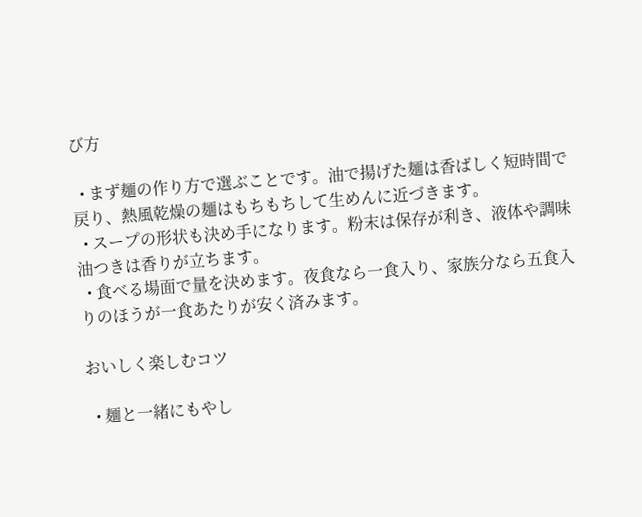び方

  • まず麺の作り方で選ぶことです。油で揚げた麺は香ばしく短時間で戻り、熱風乾燥の麺はもちもちして生めんに近づきます。
  • スープの形状も決め手になります。粉末は保存が利き、液体や調味油つきは香りが立ちます。
  • 食べる場面で量を決めます。夜食なら一食入り、家族分なら五食入りのほうが一食あたりが安く済みます。

おいしく楽しむコツ

  • 麺と一緒にもやし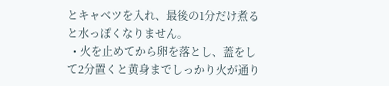とキャベツを入れ、最後の1分だけ煮ると水っぽくなりません。
  • 火を止めてから卵を落とし、蓋をして2分置くと黄身までしっかり火が通り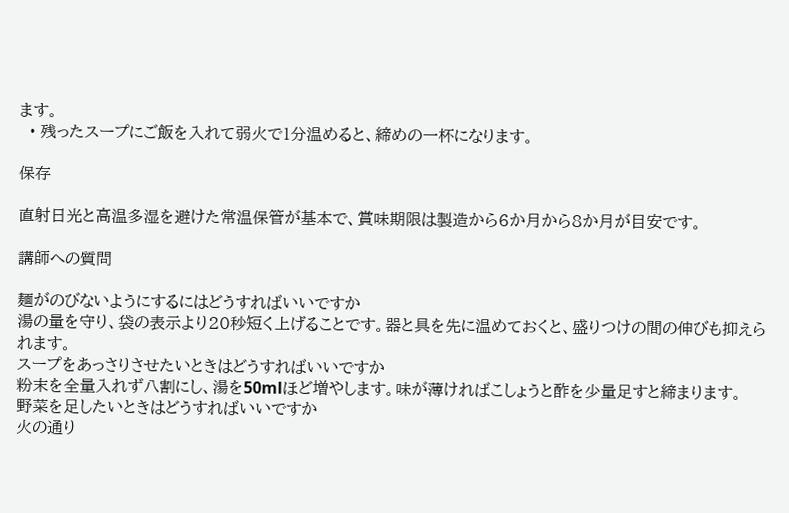ます。
  • 残ったスープにご飯を入れて弱火で1分温めると、締めの一杯になります。

保存

直射日光と高温多湿を避けた常温保管が基本で、賞味期限は製造から6か月から8か月が目安です。

講師への質問

麺がのびないようにするにはどうすればいいですか
湯の量を守り、袋の表示より20秒短く上げることです。器と具を先に温めておくと、盛りつけの間の伸びも抑えられます。
スープをあっさりさせたいときはどうすればいいですか
粉末を全量入れず八割にし、湯を50mlほど増やします。味が薄ければこしょうと酢を少量足すと締まります。
野菜を足したいときはどうすればいいですか
火の通り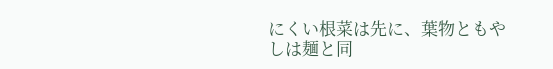にくい根菜は先に、葉物ともやしは麺と同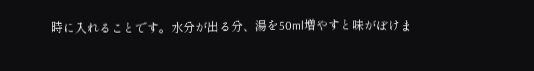時に入れることです。水分が出る分、湯を50ml増やすと味がぼけま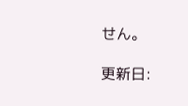せん。

更新日: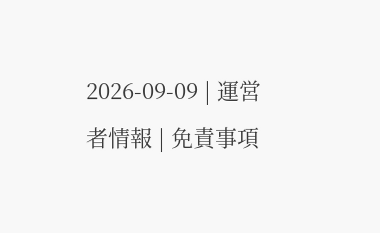2026-09-09 | 運営者情報 | 免責事項